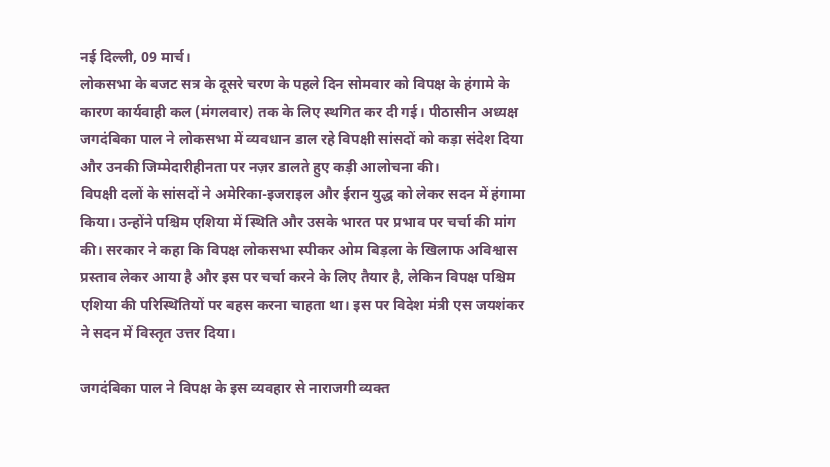नई दिल्ली, 09 मार्च।
लोकसभा के बजट सत्र के दूसरे चरण के पहले दिन सोमवार को विपक्ष के हंगामे के कारण कार्यवाही कल (मंगलवार) तक के लिए स्थगित कर दी गई। पीठासीन अध्यक्ष जगदंबिका पाल ने लोकसभा में व्यवधान डाल रहे विपक्षी सांसदों को कड़ा संदेश दिया और उनकी जिम्मेदारीहीनता पर नज़र डालते हुए कड़ी आलोचना की।
विपक्षी दलों के सांसदों ने अमेरिका-इजराइल और ईरान युद्ध को लेकर सदन में हंगामा किया। उन्होंने पश्चिम एशिया में स्थिति और उसके भारत पर प्रभाव पर चर्चा की मांग की। सरकार ने कहा कि विपक्ष लोकसभा स्पीकर ओम बिड़ला के खिलाफ अविश्वास प्रस्ताव लेकर आया है और इस पर चर्चा करने के लिए तैयार है, लेकिन विपक्ष पश्चिम एशिया की परिस्थितियों पर बहस करना चाहता था। इस पर विदेश मंत्री एस जयशंकर ने सदन में विस्तृत उत्तर दिया।

जगदंबिका पाल ने विपक्ष के इस व्यवहार से नाराजगी व्यक्त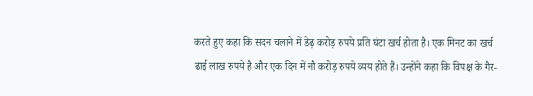करते हुए कहा कि सदन चलाने में डेढ़ करोड़ रुपये प्रति घंटा खर्च होता है। एक मिनट का खर्च ढाई लाख रुपये है और एक दिन में नौ करोड़ रुपये व्यय होते हैं। उन्होंने कहा कि विपक्ष के गैर-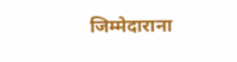जिम्मेदाराना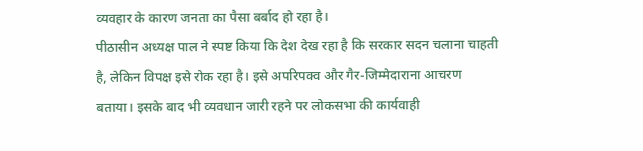व्यवहार के कारण जनता का पैसा बर्बाद हो रहा है।
पीठासीन अध्यक्ष पाल ने स्पष्ट किया कि देश देख रहा है कि सरकार सदन चलाना चाहती है, लेकिन विपक्ष इसे रोक रहा है। इसे अपरिपक्व और गैर-जिम्मेदाराना आचरण बताया। इसके बाद भी व्यवधान जारी रहने पर लोकसभा की कार्यवाही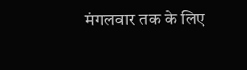मंगलवार तक के लिए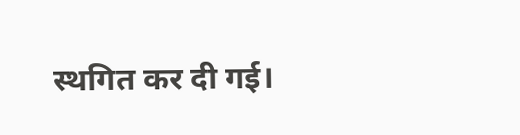स्थगित कर दी गई।